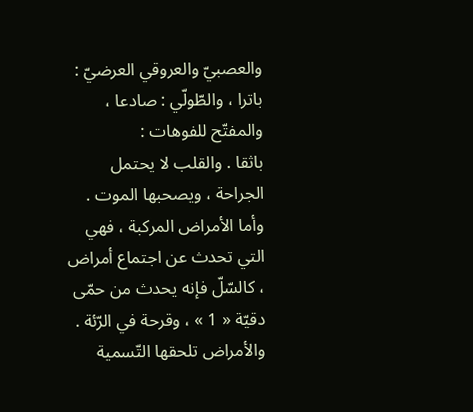والعصبيّ والعروقي العرضيّ : باترا ، والطّولّي : صادعا ، والمفتّح للفوهات :
باثقا . والقلب لا يحتمل الجراحة ، ويصحبها الموت .
وأما الأمراض المركبة ، فهي التي تحدث عن اجتماع أمراض ، كالسّلّ فإنه يحدث من حمّى دقيّة « 1 » ، وقرحة في الرّئة .
والأمراض تلحقها التّسمية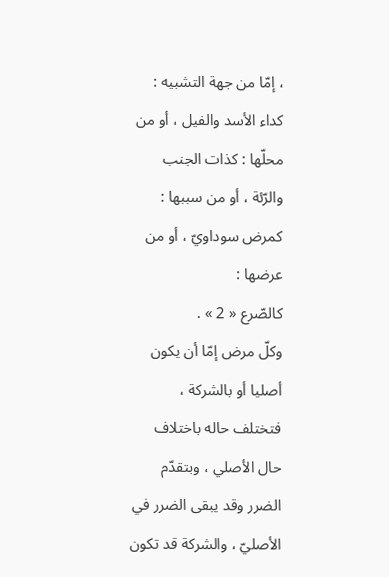، إمّا من جهة التشبيه : كداء الأسد والفيل ، أو من محلّها : كذات الجنب والرّئة ، أو من سببها : كمرض سوداويّ ، أو من عرضها :
كالصّرع « 2 » .
وكلّ مرض إمّا أن يكون أصليا أو بالشركة ، فتختلف حاله باختلاف حال الأصلي ، وبتقدّم الضرر وقد يبقى الضرر في الأصليّ ، والشركة قد تكون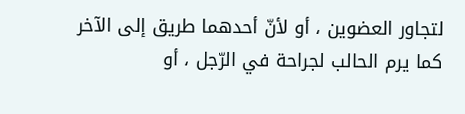لتجاور العضوين ، أو لأنّ أحدهما طريق إلى الآخر كما يرم الحالب لجراحة في الرّجل ، أو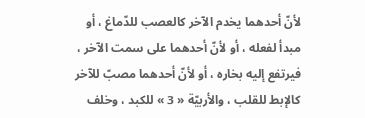لأنّ أحدهما يخدم الآخر كالعصب للدّماغ ، أو مبدأ لفعله ، أو لأنّ أحدهما على سمت الآخر ، فيرتفع إليه بخاره ، أو لأنّ أحدهما مصبّ للآخر كالإبط للقلب ، والأربيّة « 3 » للكبد ، وخلف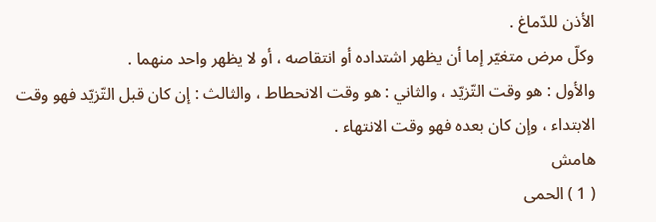الأذن للدّماغ .
وكلّ مرض متغيّر إما أن يظهر اشتداده أو انتقاصه ، أو لا يظهر واحد منهما .
والأول : هو وقت التّزيّد ، والثاني : هو وقت الانحطاط ، والثالث : إن كان قبل التّزيّد فهو وقت الابتداء ، وإن كان بعده فهو وقت الانتهاء .
هامش
( 1 ) الحمى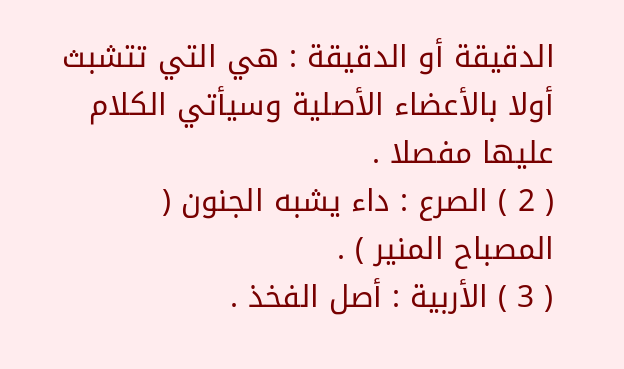الدقيقة أو الدقيقة : هي التي تتشبث أولا بالأعضاء الأصلية وسيأتي الكلام عليها مفصلا .
( 2 ) الصرع : داء يشبه الجنون ( المصباح المنير ) .
( 3 ) الأربية : أصل الفخذ .